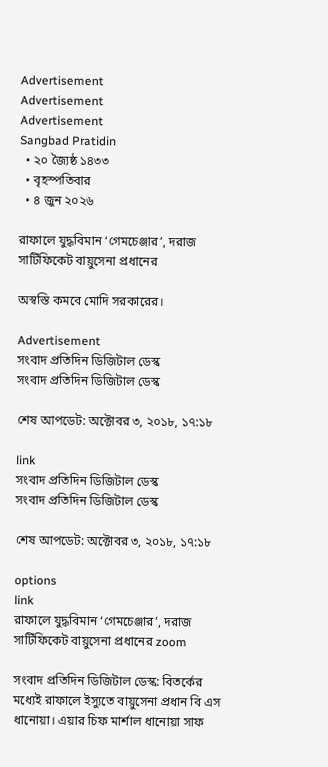Advertisement
Advertisement
Advertisement
Sangbad Pratidin
  • ২০ জ্যৈষ্ঠ ১৪৩৩
  • বৃহস্পতিবার
  • ৪ জুন ২০২৬

রাফালে যুদ্ধবিমান ‘গেমচেঞ্জার’, দরাজ সার্টিফিকেট বায়ুসেনা প্রধানের

অস্বস্তি কমবে মোদি সরকারের।

Advertisement
সংবাদ প্রতিদিন ডিজিটাল ডেস্ক
সংবাদ প্রতিদিন ডিজিটাল ডেস্ক

শেষ আপডেট: অক্টোবর ৩, ২০১৮, ১৭:১৮

link
সংবাদ প্রতিদিন ডিজিটাল ডেস্ক
সংবাদ প্রতিদিন ডিজিটাল ডেস্ক

শেষ আপডেট: অক্টোবর ৩, ২০১৮, ১৭:১৮

options
link
রাফালে যুদ্ধবিমান ‘গেমচেঞ্জার’, দরাজ সার্টিফিকেট বায়ুসেনা প্রধানের zoom

সংবাদ প্রতিদিন ডিজিটাল ডেস্ক: বিতর্কের মধ্যেই রাফালে ইস্যুতে বায়ুসেনা প্রধান বি এস ধানোয়া। এয়ার চিফ মার্শাল ধানোয়া সাফ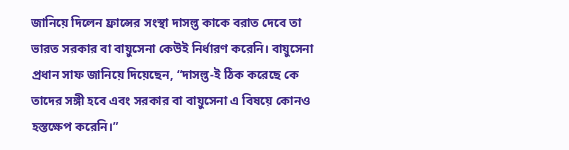জানিয়ে দিলেন ফ্রান্সের সংস্থা দাসল্ত কাকে বরাত দেবে তা ভারত সরকার বা বায়ুসেনা কেউই নির্ধারণ করেনি। বায়ুসেনা প্রধান সাফ জানিয়ে দিয়েছেন, “দাসল্ত-ই ঠিক করেছে কে তাদের সঙ্গী হবে এবং সরকার বা বায়ুসেনা এ বিষয়ে কোনও হস্তক্ষেপ করেনি।”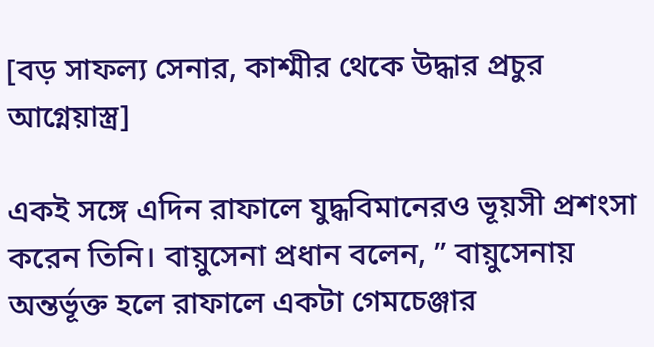[বড় সাফল্য সেনার, কাশ্মীর থেকে উদ্ধার প্রচুর আগ্নেয়াস্ত্র]

একই সঙ্গে এদিন রাফালে যুদ্ধবিমানেরও ভূয়সী প্রশংসা করেন তিনি। বায়ুসেনা প্রধান বলেন, ” বায়ুসেনায় অন্তর্ভূক্ত হলে রাফালে একটা গেমচেঞ্জার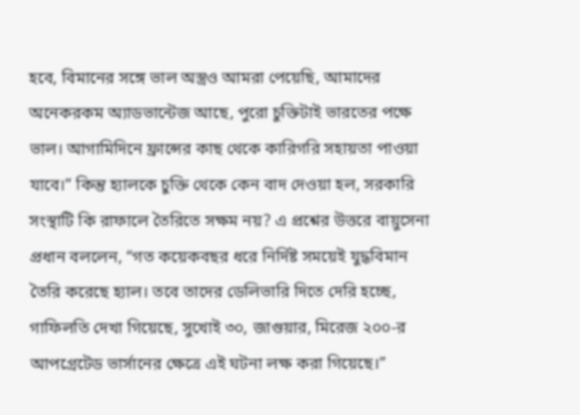হবে, বিমানের সঙ্গে ভাল অস্ত্রও আমরা পেয়েছি, আমাদের অনেকরকম অ্যাডভান্টেজ আছে, পুরো চুক্তিটাই ভারতের পক্ষে ভাল। আগামিদিনে ফ্রান্সের কাছ থেকে কারিগরি সহায়তা পাওয়া যাবে।” কিন্তু হ্যালকে চুক্তি থেকে কেন বাদ দেওয়া হল, সরকারি সংস্থাটি কি রাফালে তৈরিতে সক্ষম নয়? এ প্রশ্নের উত্তরে বায়ুসেনা প্রধান বললেন, “গত কয়েকবছর ধরে নির্দিষ্ট সময়েই যুদ্ধবিমান তৈরি করেছে হ্যাল। তবে তাদের ডেলিভারি দিতে দেরি হচ্ছে, গাফিলতি দেখা গিয়েছে, সুখোই ৩০, জাগুয়ার, মিরেজ ২০০-র আপগ্রেটেড ভার্সানের ক্ষেত্রে এই ঘটনা লক্ষ করা গিয়েছে।”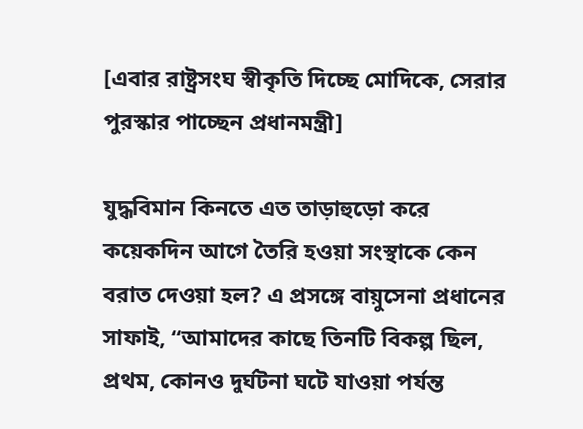[এবার রাষ্ট্রসংঘ স্বীকৃতি দিচ্ছে মোদিকে, সেরার পুরস্কার পাচ্ছেন প্রধানমন্ত্রী]

যুদ্ধবিমান কিনতে এত তাড়াহুড়ো করে কয়েকদিন আগে তৈরি হওয়া সংস্থাকে কেন বরাত দেওয়া হল? এ প্রসঙ্গে বায়ুসেনা প্রধানের সাফাই, “আমাদের কাছে তিনটি বিকল্প ছিল, প্রথম, কোনও দুর্ঘটনা ঘটে যাওয়া পর্যন্ত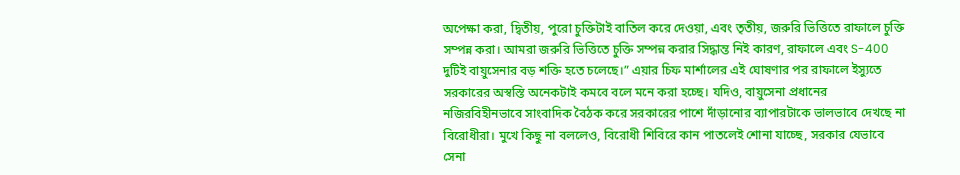অপেক্ষা করা, দ্বিতীয়, পুরো চুক্তিটাই বাতিল করে দেওয়া, এবং তৃতীয়, জরুরি ভিত্তিতে রাফালে চুক্তি সম্পন্ন করা। আমরা জরুরি ভিত্তিতে চুক্তি সম্পন্ন করার সিদ্ধান্ত নিই কারণ, রাফালে এবং S-400 দুটিই বায়ুসেনার বড় শক্তি হতে চলেছে।” এয়ার চিফ মার্শালের এই ঘোষণার পর রাফালে ইস্যুতে সরকারের অস্বস্তি অনেকটাই কমবে বলে মনে করা হচ্ছে। যদিও, বায়ুসেনা প্রধানের নজিরবিহীনভাবে সাংবাদিক বৈঠক করে সরকারের পাশে দাঁড়ানোর ব্যাপারটাকে ভালভাবে দেখছে না বিরোধীরা। মুখে কিছু না বললেও, বিরোধী শিবিরে কান পাতলেই শোনা যাচ্ছে, সরকার যেভাবে সেনা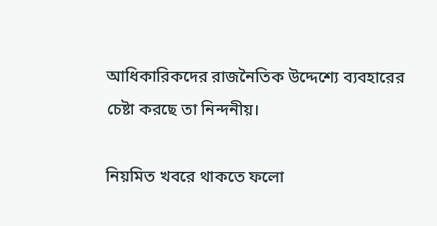আধিকারিকদের রাজনৈতিক উদ্দেশ্যে ব্যবহারের চেষ্টা করছে তা নিন্দনীয়।

নিয়মিত খবরে থাকতে ফলো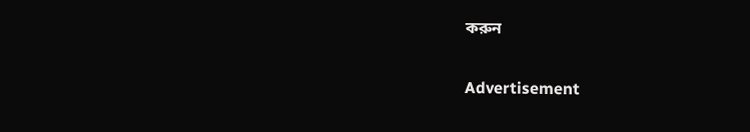করুন

Advertisement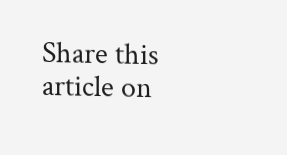Share this article on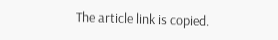The article link is copied.